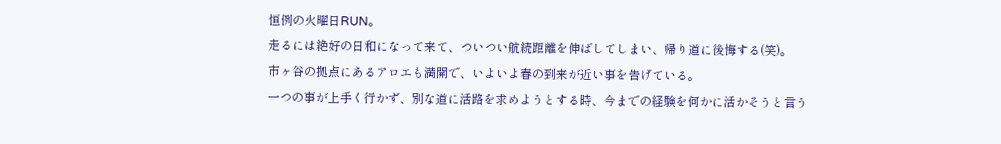恒例の火曜日RUN。
走るには絶好の日和になって来て、ついつい航続距離を伸ばしてしまい、帰り道に後悔する(笑)。
市ヶ谷の拠点にあるアロエも満開で、いよいよ春の到来が近い事を告げている。
一つの事が上手く行かず、別な道に活路を求めようとする時、今までの経験を何かに活かそうと言う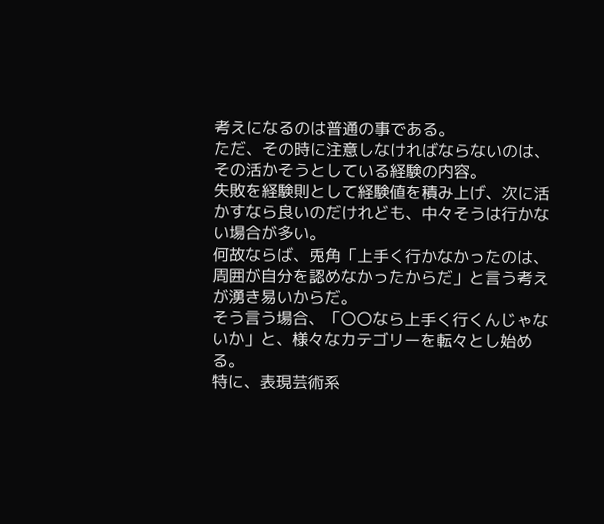考えになるのは普通の事である。
ただ、その時に注意しなければならないのは、その活かそうとしている経験の内容。
失敗を経験則として経験値を積み上げ、次に活かすなら良いのだけれども、中々そうは行かない場合が多い。
何故ならば、兎角「上手く行かなかったのは、周囲が自分を認めなかったからだ」と言う考えが湧き易いからだ。
そう言う場合、「〇〇なら上手く行くんじゃないか」と、様々なカテゴリーを転々とし始める。
特に、表現芸術系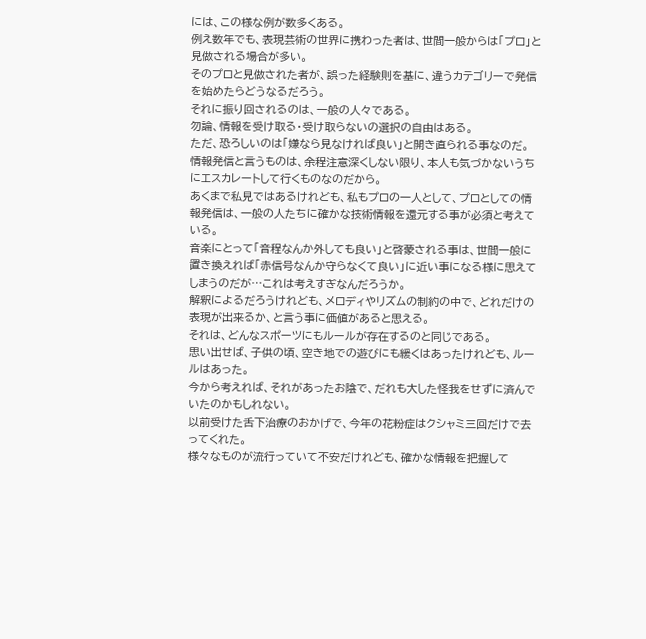には、この様な例が数多くある。
例え数年でも、表現芸術の世界に携わった者は、世間一般からは「プロ」と見做される場合が多い。
そのプロと見做された者が、誤った経験則を基に、違うカテゴリーで発信を始めたらどうなるだろう。
それに振り回されるのは、一般の人々である。
勿論、情報を受け取る・受け取らないの選択の自由はある。
ただ、恐ろしいのは「嫌なら見なければ良い」と開き直られる事なのだ。
情報発信と言うものは、余程注意深くしない限り、本人も気づかないうちにエスカレートして行くものなのだから。
あくまで私見ではあるけれども、私もプロの一人として、プロとしての情報発信は、一般の人たちに確かな技術情報を還元する事が必須と考えている。
音楽にとって「音程なんか外しても良い」と啓蒙される事は、世間一般に置き換えれば「赤信号なんか守らなくて良い」に近い事になる様に思えてしまうのだが…これは考えすぎなんだろうか。
解釈によるだろうけれども、メロディやリズムの制約の中で、どれだけの表現が出来るか、と言う事に価値があると思える。
それは、どんなスポーツにもルールが存在するのと同じである。
思い出せば、子供の頃、空き地での遊びにも緩くはあったけれども、ルールはあった。
今から考えれば、それがあったお陰で、だれも大した怪我をせずに済んでいたのかもしれない。
以前受けた舌下治療のおかげで、今年の花粉症はクシャミ三回だけで去ってくれた。
様々なものが流行っていて不安だけれども、確かな情報を把握して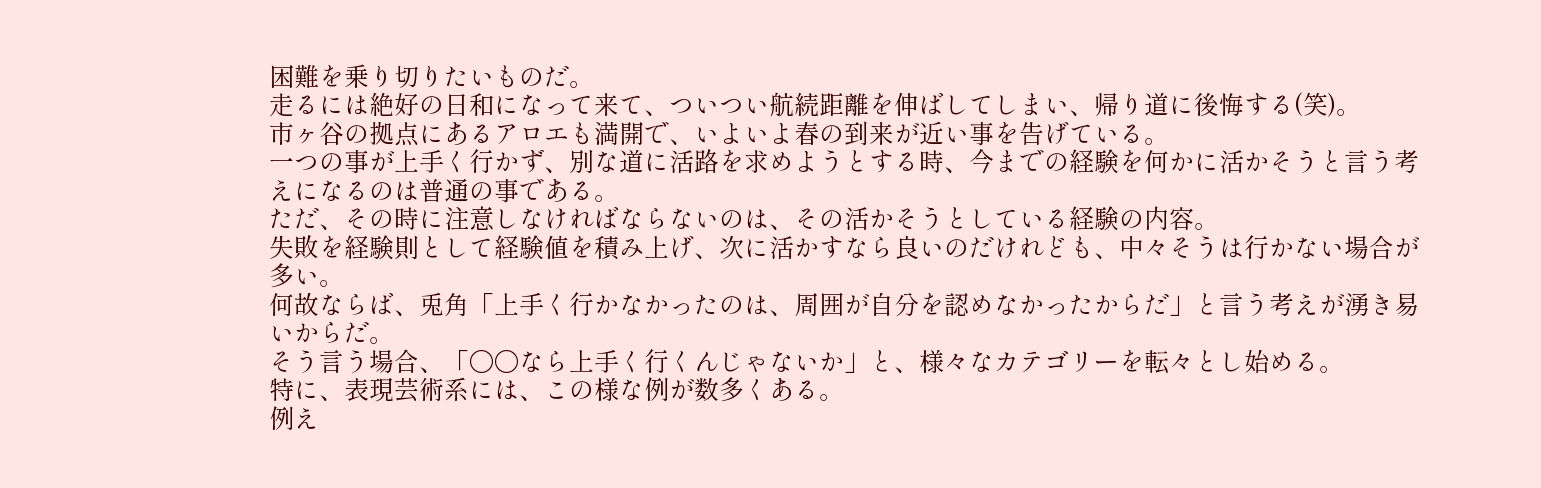困難を乗り切りたいものだ。
走るには絶好の日和になって来て、ついつい航続距離を伸ばしてしまい、帰り道に後悔する(笑)。
市ヶ谷の拠点にあるアロエも満開で、いよいよ春の到来が近い事を告げている。
一つの事が上手く行かず、別な道に活路を求めようとする時、今までの経験を何かに活かそうと言う考えになるのは普通の事である。
ただ、その時に注意しなければならないのは、その活かそうとしている経験の内容。
失敗を経験則として経験値を積み上げ、次に活かすなら良いのだけれども、中々そうは行かない場合が多い。
何故ならば、兎角「上手く行かなかったのは、周囲が自分を認めなかったからだ」と言う考えが湧き易いからだ。
そう言う場合、「〇〇なら上手く行くんじゃないか」と、様々なカテゴリーを転々とし始める。
特に、表現芸術系には、この様な例が数多くある。
例え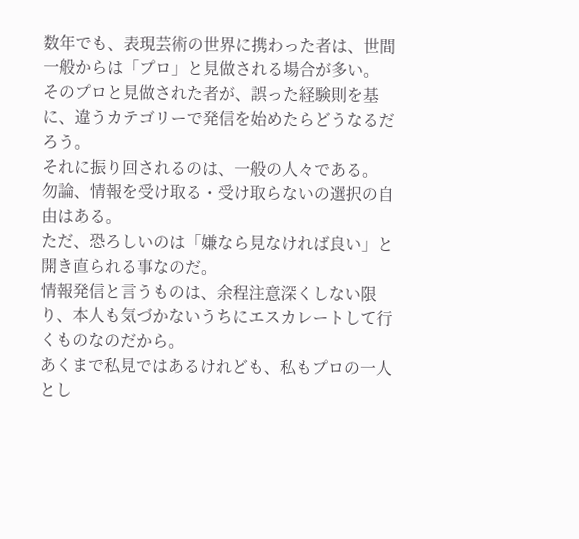数年でも、表現芸術の世界に携わった者は、世間一般からは「プロ」と見做される場合が多い。
そのプロと見做された者が、誤った経験則を基に、違うカテゴリーで発信を始めたらどうなるだろう。
それに振り回されるのは、一般の人々である。
勿論、情報を受け取る・受け取らないの選択の自由はある。
ただ、恐ろしいのは「嫌なら見なければ良い」と開き直られる事なのだ。
情報発信と言うものは、余程注意深くしない限り、本人も気づかないうちにエスカレートして行くものなのだから。
あくまで私見ではあるけれども、私もプロの一人とし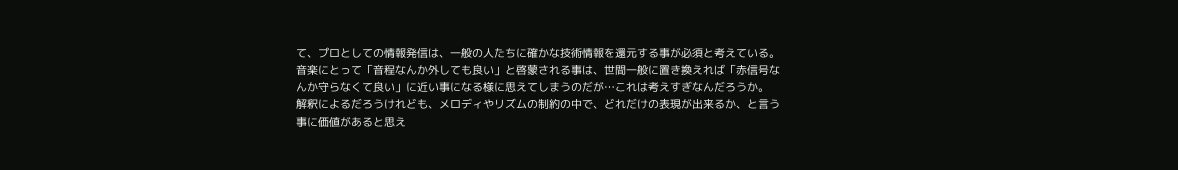て、プロとしての情報発信は、一般の人たちに確かな技術情報を還元する事が必須と考えている。
音楽にとって「音程なんか外しても良い」と啓蒙される事は、世間一般に置き換えれば「赤信号なんか守らなくて良い」に近い事になる様に思えてしまうのだが…これは考えすぎなんだろうか。
解釈によるだろうけれども、メロディやリズムの制約の中で、どれだけの表現が出来るか、と言う事に価値があると思え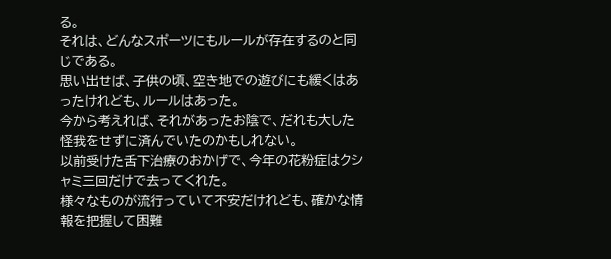る。
それは、どんなスポーツにもルールが存在するのと同じである。
思い出せば、子供の頃、空き地での遊びにも緩くはあったけれども、ルールはあった。
今から考えれば、それがあったお陰で、だれも大した怪我をせずに済んでいたのかもしれない。
以前受けた舌下治療のおかげで、今年の花粉症はクシャミ三回だけで去ってくれた。
様々なものが流行っていて不安だけれども、確かな情報を把握して困難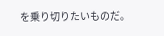を乗り切りたいものだ。